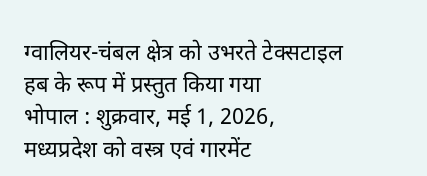ग्वालियर-चंबल क्षेत्र को उभरते टेक्सटाइल हब के रूप में प्रस्तुत किया गया
भोपाल : शुक्रवार, मई 1, 2026,
मध्यप्रदेश को वस्त्र एवं गारमेंट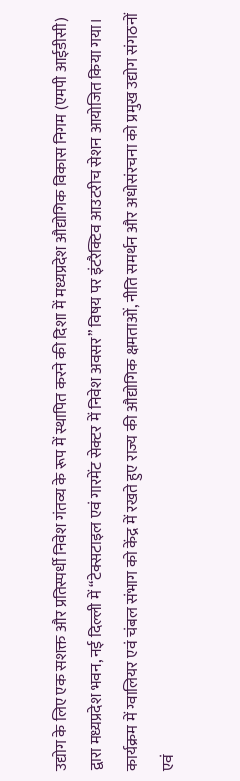उद्योग के लिए एक सशक्त और प्रतिस्पर्धी निवेश गंतव्य के रूप में स्थापित करने की दिशा में मध्यप्रदेश औद्योगिक विकास निगम (एमपी आईडीसी) द्वारा मध्यप्रदेश भवन, नई दिल्ली में “टेक्सटाइल एवं गारमेंट सेक्टर में निवेश अवसर” विषय पर इंटरैक्टिव आउटरीच सेशन आयोजित किया गया। कार्यक्रम में ग्वालियर एवं चंबल संभाग को केंद्र में रखते हुए राज्य की औद्योगिक क्षमताओं, नीति समर्थन और अधोसंरचना को प्रमुख उद्योग संगठनों एवं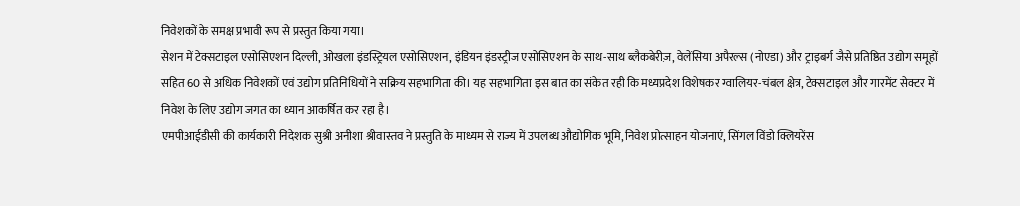निवेशकों के समक्ष प्रभावी रूप से प्रस्तुत किया गया।
सेशन में टेक्सटाइल एसोसिएशन दिल्ली, ओखला इंडस्ट्रियल एसोसिएशन, इंडियन इंडस्ट्रीज एसोसिएशन के साथ-साथ ब्लैकबेरीज़, वेलेंसिया अपैरल्स (नोएडा) और ट्राइबर्ग जैसे प्रतिष्ठित उद्योग समूहों सहित 60 से अधिक निवेशकों एवं उद्योग प्रतिनिधियों ने सक्रिय सहभागिता की। यह सहभागिता इस बात का संकेत रही कि मध्यप्रदेश विशेषकर ग्वालियर-चंबल क्षेत्र, टेक्सटाइल और गारमेंट सेक्टर में निवेश के लिए उद्योग जगत का ध्यान आकर्षित कर रहा है।
एमपीआईडीसी की कार्यकारी निदेशक सुश्री अनीशा श्रीवास्तव ने प्रस्तुति के माध्यम से राज्य में उपलब्ध औद्योगिक भूमि, निवेश प्रोत्साहन योजनाएं, सिंगल विंडो क्लियरेंस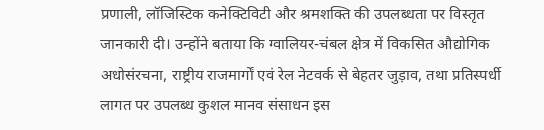प्रणाली, लॉजिस्टिक कनेक्टिविटी और श्रमशक्ति की उपलब्धता पर विस्तृत जानकारी दी। उन्होंने बताया कि ग्वालियर-चंबल क्षेत्र में विकसित औद्योगिक अधोसंरचना, राष्ट्रीय राजमार्गों एवं रेल नेटवर्क से बेहतर जुड़ाव, तथा प्रतिस्पर्धी लागत पर उपलब्ध कुशल मानव संसाधन इस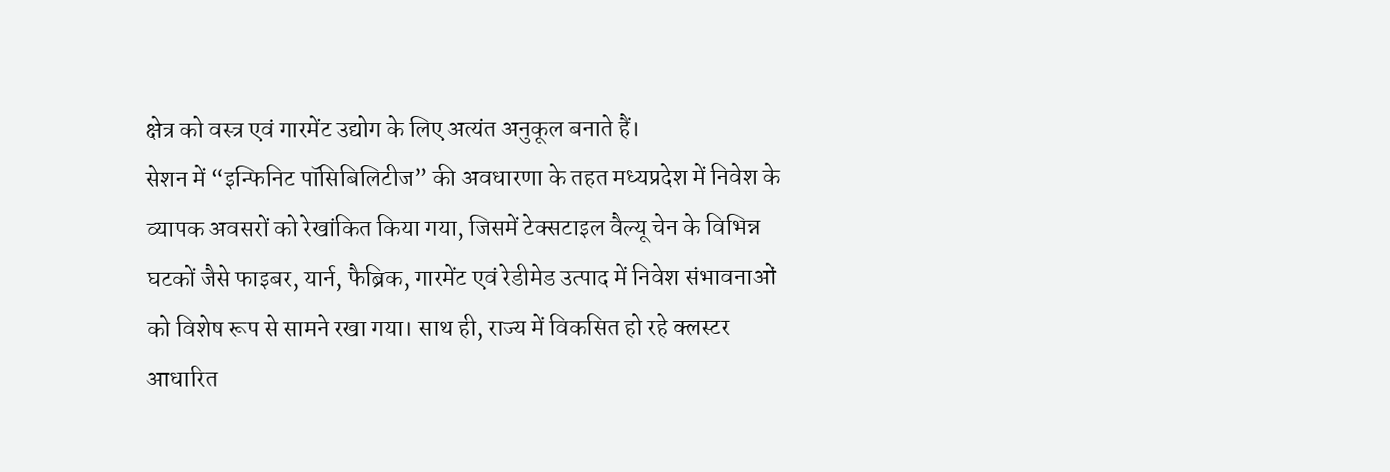क्षेत्र को वस्त्र एवं गारमेंट उद्योग के लिए अत्यंत अनुकूल बनाते हैं।
सेशन में “इन्फिनिट पॉसिबिलिटीज” की अवधारणा के तहत मध्यप्रदेश में निवेश के व्यापक अवसरों को रेखांकित किया गया, जिसमें टेक्सटाइल वैल्यू चेन के विभिन्न घटकों जैसे फाइबर, यार्न, फैब्रिक, गारमेंट एवं रेडीमेड उत्पाद में निवेश संभावनाओं को विशेष रूप से सामने रखा गया। साथ ही, राज्य में विकसित हो रहे क्लस्टर आधारित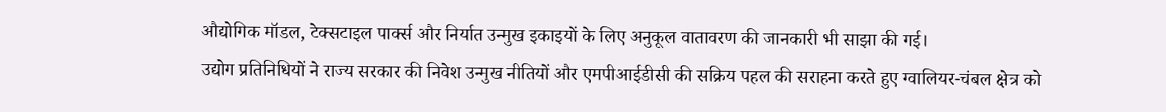औद्योगिक मॉडल, टेक्सटाइल पार्क्स और निर्यात उन्मुख इकाइयों के लिए अनुकूल वातावरण की जानकारी भी साझा की गई।
उद्योग प्रतिनिधियों ने राज्य सरकार की निवेश उन्मुख नीतियों और एमपीआईडीसी की सक्रिय पहल की सराहना करते हुए ग्वालियर-चंबल क्षेत्र को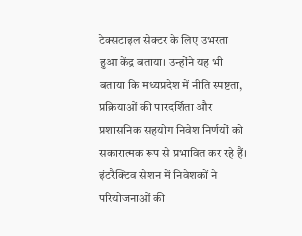टेक्सटाइल सेक्टर के लिए उभरता हुआ केंद्र बताया। उन्होंने यह भी बताया कि मध्यप्रदेश में नीति स्पष्टता, प्रक्रियाओं की पारदर्शिता और प्रशासनिक सहयोग निवेश निर्णयों को सकारात्मक रूप से प्रभावित कर रहे हैं।
इंटरैक्टिव सेशन में निवेशकों ने परियोजनाओं की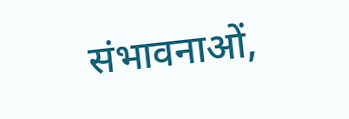संभावनाओं,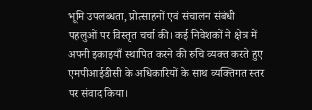भूमि उपलब्धता, प्रोत्साहनों एवं संचालन संबंधी पहलुओं पर विस्तृत चर्चा की। कई निवेशकों ने क्षेत्र में अपनी इकाइयाँ स्थापित करने की रुचि व्यक्त करते हुए एमपीआईडीसी के अधिकारियों के साथ व्यक्तिगत स्तर पर संवाद किया।